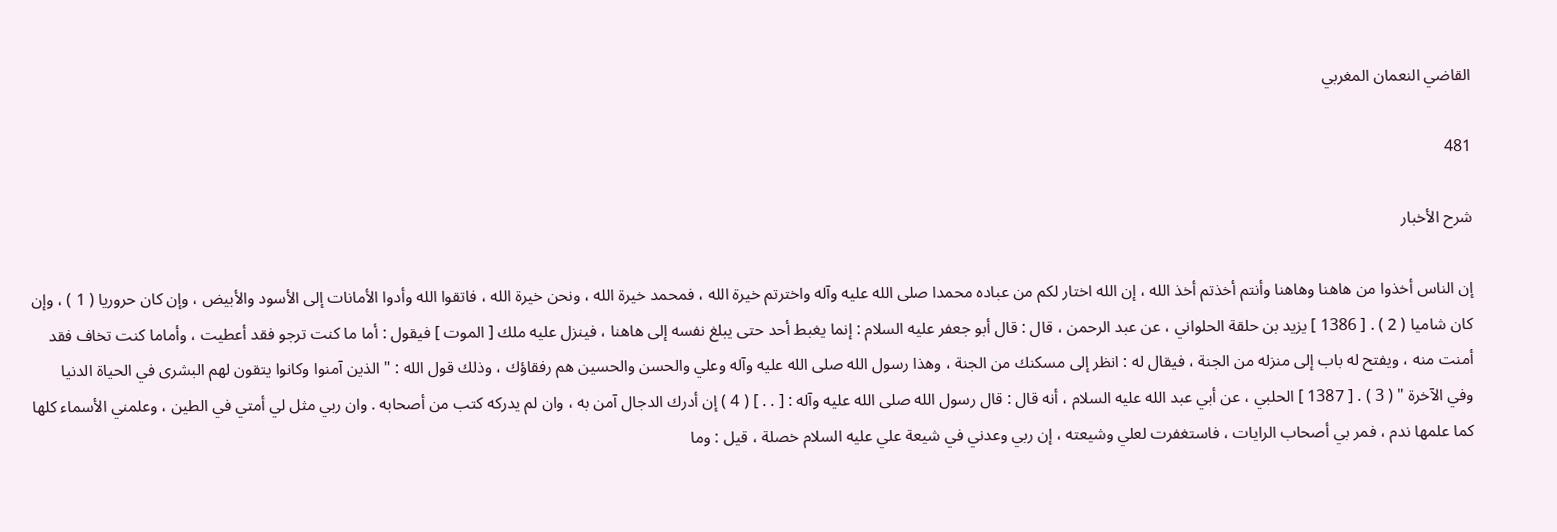القاضي النعمان المغربي

481

شرح الأخبار

إن الناس أخذوا من هاهنا وهاهنا وأنتم أخذتم أخذ الله ، إن الله اختار لكم من عباده محمدا صلى الله عليه وآله واخترتم خيرة الله ، فمحمد خيرة الله ، ونحن خيرة الله ، فاتقوا الله وأدوا الأمانات إلى الأسود والأبيض ، وإن كان حروريا ( 1 ) ، وإن كان شاميا ( 2 ) . [ 1386 ] يزيد بن حلقة الحلواني ، عن عبد الرحمن ، قال : قال أبو جعفر عليه السلام : إنما يغبط أحد حتى يبلغ نفسه إلى هاهنا ، فينزل عليه ملك [ الموت ] فيقول : أما ما كنت ترجو فقد أعطيت ، وأماما كنت تخاف فقد أمنت منه ، ويفتح له باب إلى منزله من الجنة ، فيقال له : انظر إلى مسكنك من الجنة ، وهذا رسول الله صلى الله عليه وآله وعلي والحسن والحسين هم رفقاؤك ، وذلك قول الله : " الذين آمنوا وكانوا يتقون لهم البشرى في الحياة الدنيا وفي الآخرة " ( 3 ) . [ 1387 ] الحلبي ، عن أبي عبد الله عليه السلام ، أنه قال : قال رسول الله صلى الله عليه وآله : [ . . ] ( 4 ) إن أدرك الدجال آمن به ، وان لم يدركه كتب من أصحابه . وان ربي مثل لي أمتي في الطين ، وعلمني الأسماء كلها كما علمها ندم ، فمر بي أصحاب الرايات ، فاستغفرت لعلي وشيعته ، إن ربي وعدني في شيعة علي عليه السلام خصلة ، قيل : وما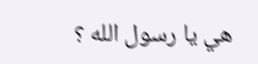هي يا رسول الله ؟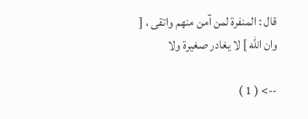قال : المنفرة لمن آمن منهم واتقى ، [ وان الله ] لا يغادر صغيرة ولا

--> ( 1 )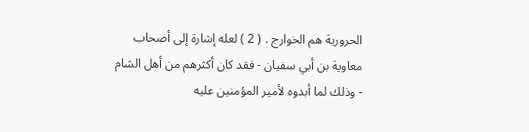الحرورية هم الخوارج . ( 2 ) لعله إشارة إلى أصحاب معاوية بن أبي سفيان - فقد كان أكثرهم من أهل الشام - وذلك لما أبدوه لأمير المؤمنين عليه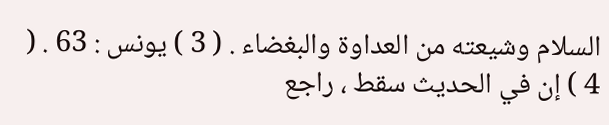السلام وشيعته من العداوة والبغضاء . ( 3 ) يونس : 63 . ( 4 ) إن في الحديث سقط ، راجع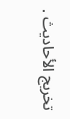تخريج الأحاديث .